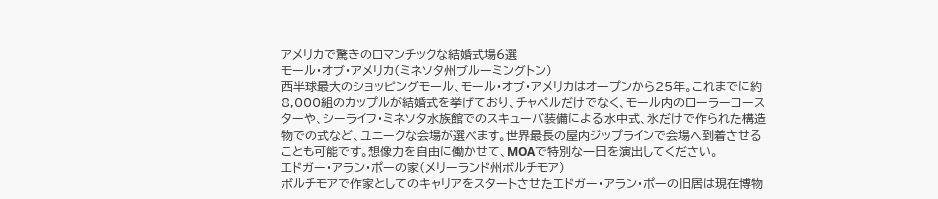アメリカで驚きのロマンチックな結婚式場6選
モール・オブ・アメリカ(ミネソタ州ブルーミングトン)
西半球最大のショッピングモール、モール・オブ・アメリカはオープンから25年。これまでに約8,000組のカップルが結婚式を挙げており、チャペルだけでなく、モール内のローラーコースターや、シーライフ・ミネソタ水族館でのスキューバ装備による水中式、氷だけで作られた構造物での式など、ユニークな会場が選べます。世界最長の屋内ジップラインで会場へ到着させることも可能です。想像力を自由に働かせて、MOAで特別な一日を演出してください。
エドガー・アラン・ポーの家(メリーランド州ボルチモア)
ボルチモアで作家としてのキャリアをスタートさせたエドガー・アラン・ポーの旧居は現在博物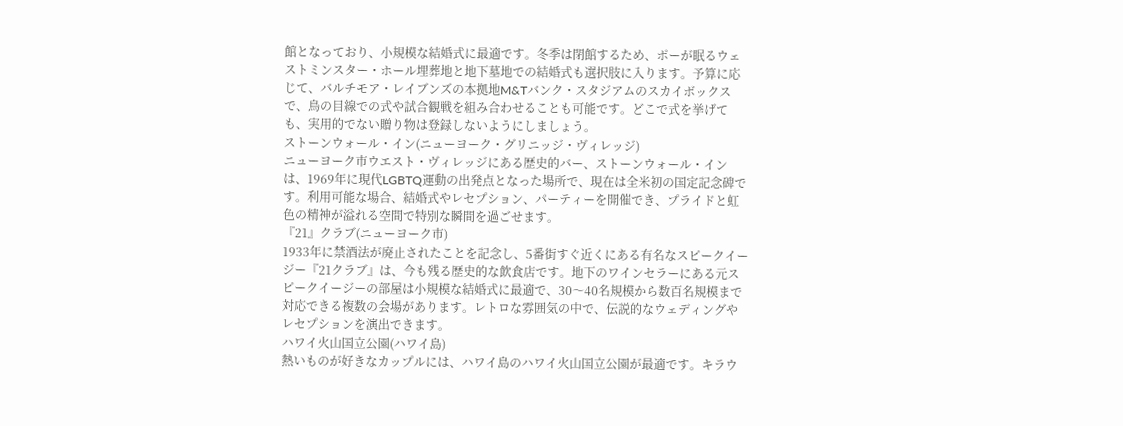館となっており、小規模な結婚式に最適です。冬季は閉館するため、ポーが眠るウェストミンスター・ホール埋葬地と地下墓地での結婚式も選択肢に入ります。予算に応じて、バルチモア・レイブンズの本拠地M&Tバンク・スタジアムのスカイボックスで、鳥の目線での式や試合観戦を組み合わせることも可能です。どこで式を挙げても、実用的でない贈り物は登録しないようにしましょう。
ストーンウォール・イン(ニューヨーク・グリニッジ・ヴィレッジ)
ニューヨーク市ウエスト・ヴィレッジにある歴史的バー、ストーンウォール・インは、1969年に現代LGBTQ運動の出発点となった場所で、現在は全米初の国定記念碑です。利用可能な場合、結婚式やレセプション、パーティーを開催でき、プライドと虹色の精神が溢れる空間で特別な瞬間を過ごせます。
『21』クラブ(ニューヨーク市)
1933年に禁酒法が廃止されたことを記念し、5番街すぐ近くにある有名なスピークイージー『21クラブ』は、今も残る歴史的な飲食店です。地下のワインセラーにある元スピークイージーの部屋は小規模な結婚式に最適で、30〜40名規模から数百名規模まで対応できる複数の会場があります。レトロな雰囲気の中で、伝説的なウェディングやレセプションを演出できます。
ハワイ火山国立公園(ハワイ島)
熱いものが好きなカップルには、ハワイ島のハワイ火山国立公園が最適です。キラウ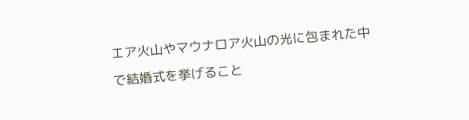エア火山やマウナロア火山の光に包まれた中で結婚式を挙げること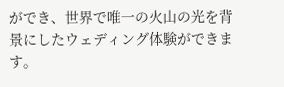ができ、世界で唯一の火山の光を背景にしたウェディング体験ができます。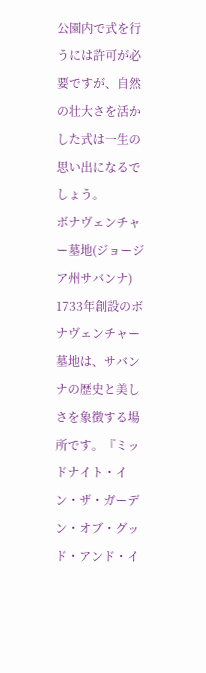公園内で式を行うには許可が必要ですが、自然の壮大さを活かした式は一生の思い出になるでしょう。
ボナヴェンチャー墓地(ジョージア州サバンナ)
1733年創設のボナヴェンチャー墓地は、サバンナの歴史と美しさを象徴する場所です。『ミッドナイト・イン・ザ・ガーデン・オブ・グッド・アンド・イ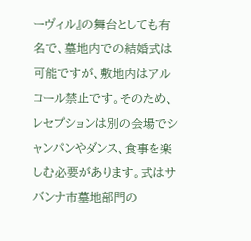ーヴィル』の舞台としても有名で、墓地内での結婚式は可能ですが、敷地内はアルコール禁止です。そのため、レセプションは別の会場でシャンパンやダンス、食事を楽しむ必要があります。式はサバンナ市墓地部門の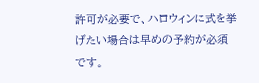許可が必要で、ハロウィンに式を挙げたい場合は早めの予約が必須です。